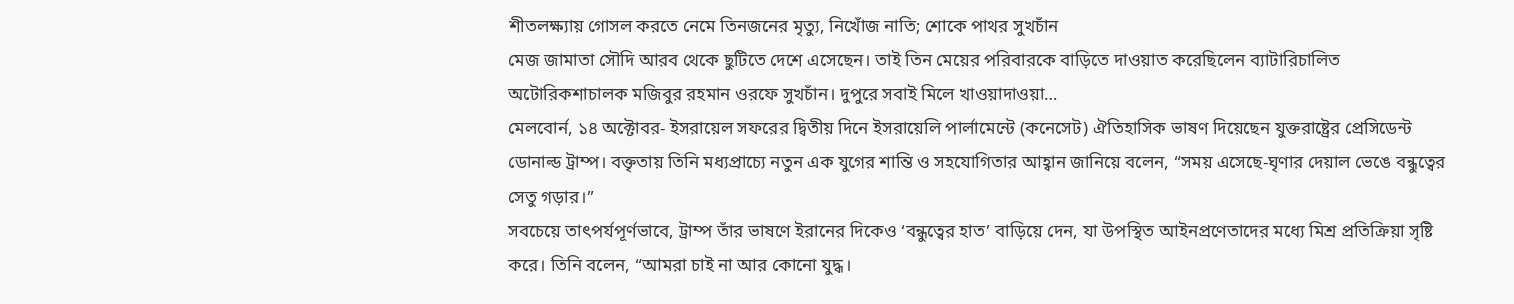শীতলক্ষ্যায় গোসল করতে নেমে তিনজনের মৃত্যু, নিখোঁজ নাতি; শোকে পাথর সুখচাঁন
মেজ জামাতা সৌদি আরব থেকে ছুটিতে দেশে এসেছেন। তাই তিন মেয়ের পরিবারকে বাড়িতে দাওয়াত করেছিলেন ব্যাটারিচালিত অটোরিকশাচালক মজিবুর রহমান ওরফে সুখচাঁন। দুপুরে সবাই মিলে খাওয়াদাওয়া…
মেলবোর্ন, ১৪ অক্টোবর- ইসরায়েল সফরের দ্বিতীয় দিনে ইসরায়েলি পার্লামেন্টে (কনেসেট) ঐতিহাসিক ভাষণ দিয়েছেন যুক্তরাষ্ট্রের প্রেসিডেন্ট ডোনাল্ড ট্রাম্প। বক্তৃতায় তিনি মধ্যপ্রাচ্যে নতুন এক যুগের শান্তি ও সহযোগিতার আহ্বান জানিয়ে বলেন, “সময় এসেছে-ঘৃণার দেয়াল ভেঙে বন্ধুত্বের সেতু গড়ার।”
সবচেয়ে তাৎপর্যপূর্ণভাবে, ট্রাম্প তাঁর ভাষণে ইরানের দিকেও ‘বন্ধুত্বের হাত’ বাড়িয়ে দেন, যা উপস্থিত আইনপ্রণেতাদের মধ্যে মিশ্র প্রতিক্রিয়া সৃষ্টি করে। তিনি বলেন, “আমরা চাই না আর কোনো যুদ্ধ।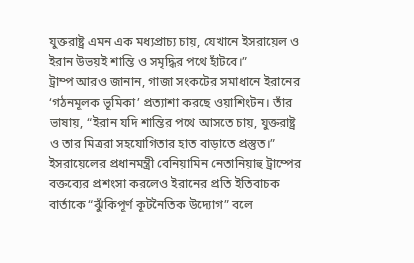যুক্তরাষ্ট্র এমন এক মধ্যপ্রাচ্য চায়, যেখানে ইসরায়েল ও ইরান উভয়ই শান্তি ও সমৃদ্ধির পথে হাঁটবে।”
ট্রাম্প আরও জানান, গাজা সংকটের সমাধানে ইরানের ‘গঠনমূলক ভূমিকা’ প্রত্যাশা করছে ওয়াশিংটন। তাঁর ভাষায়, “ইরান যদি শান্তির পথে আসতে চায়, যুক্তরাষ্ট্র ও তার মিত্ররা সহযোগিতার হাত বাড়াতে প্রস্তুত।”
ইসরায়েলের প্রধানমন্ত্রী বেনিয়ামিন নেতানিয়াহু ট্রাম্পের বক্তব্যের প্রশংসা করলেও ইরানের প্রতি ইতিবাচক বার্তাকে “ঝুঁকিপূর্ণ কূটনৈতিক উদ্যোগ” বলে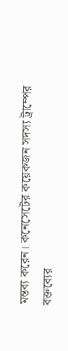মন্তব্য করেন। কনেসেটের কয়েকজন সদস্য ট্রাম্পের বক্তব্যের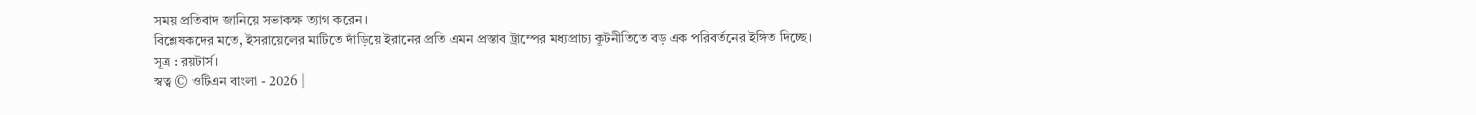সময় প্রতিবাদ জানিয়ে সভাকক্ষ ত্যাগ করেন।
বিশ্লেষকদের মতে, ইসরায়েলের মাটিতে দাঁড়িয়ে ইরানের প্রতি এমন প্রস্তাব ট্রাম্পের মধ্যপ্রাচ্য কূটনীতিতে বড় এক পরিবর্তনের ইঙ্গিত দিচ্ছে।
সূত্র : রয়টার্স।
স্বত্ব © ওটিএন বাংলা - 2026 |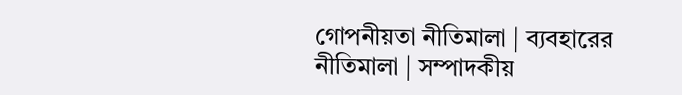গোপনীয়তা নীতিমালা | ব্যবহারের নীতিমালা | সম্পাদকীয়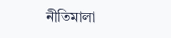নীতিমালা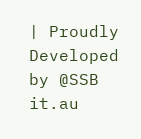| Proudly Developed by @SSB it.au